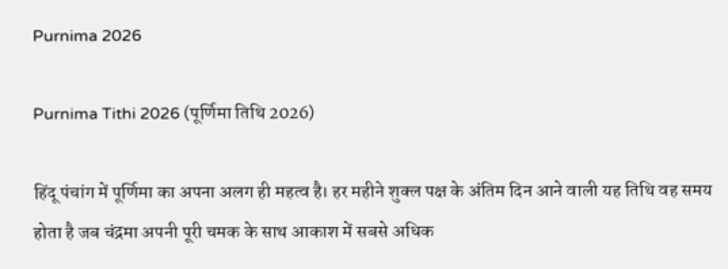Purnima 2026

Purnima Tithi 2026 (पूर्णिमा तिथि 2026)

हिंदू पंचांग में पूर्णिमा का अपना अलग ही महत्व है। हर महीने शुक्ल पक्ष के अंतिम दिन आने वाली यह तिथि वह समय होता है जब चंद्रमा अपनी पूरी चमक के साथ आकाश में सबसे अधिक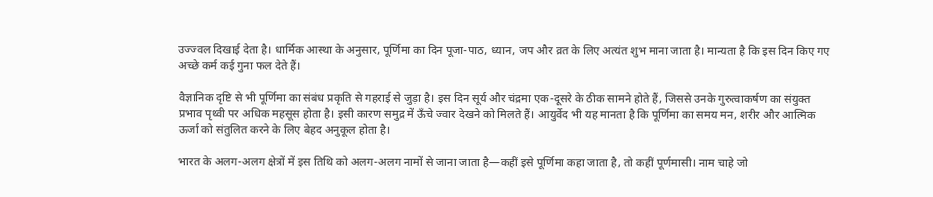उज्ज्वल दिखाई देता है। धार्मिक आस्था के अनुसार, पूर्णिमा का दिन पूजा-पाठ, ध्यान, जप और व्रत के लिए अत्यंत शुभ माना जाता है। मान्यता है कि इस दिन किए गए अच्छे कर्म कई गुना फल देते हैं।

वैज्ञानिक दृष्टि से भी पूर्णिमा का संबंध प्रकृति से गहराई से जुड़ा है। इस दिन सूर्य और चंद्रमा एक-दूसरे के ठीक सामने होते हैं, जिससे उनके गुरुत्वाकर्षण का संयुक्त प्रभाव पृथ्वी पर अधिक महसूस होता है। इसी कारण समुद्र में ऊँचे ज्वार देखने को मिलते हैं। आयुर्वेद भी यह मानता है कि पूर्णिमा का समय मन, शरीर और आत्मिक ऊर्जा को संतुलित करने के लिए बेहद अनुकूल होता है।

भारत के अलग-अलग क्षेत्रों में इस तिथि को अलग-अलग नामों से जाना जाता है—कहीं इसे पूर्णिमा कहा जाता है, तो कहीं पूर्णमासी। नाम चाहे जो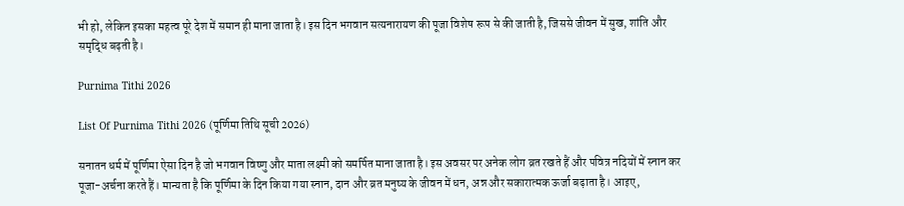भी हो, लेकिन इसका महत्व पूरे देश में समान ही माना जाता है। इस दिन भगवान सत्यनारायण की पूजा विशेष रूप से की जाती है, जिससे जीवन में सुख, शांति और समृद्धि बढ़ती है।

Purnima Tithi 2026

List Of Purnima Tithi 2026 (पूर्णिमा तिथि सूची 2026)

सनातन धर्म में पूर्णिमा ऐसा दिन है जो भगवान विष्णु और माता लक्ष्मी को समर्पित माना जाता है। इस अवसर पर अनेक लोग व्रत रखते हैं और पवित्र नदियों में स्नान कर पूजा-अर्चना करते हैं। मान्यता है कि पूर्णिमा के दिन किया गया स्नान, दान और व्रत मनुष्य के जीवन में धन, अन्न और सकारात्मक ऊर्जा बढ़ाता है। आइए,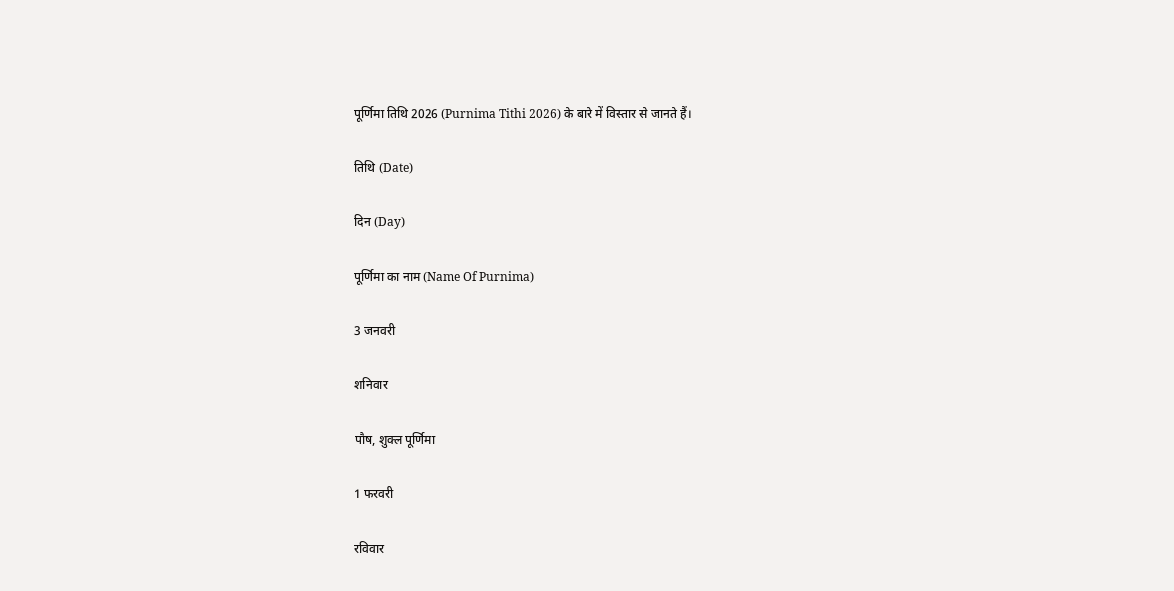पूर्णिमा तिथि 2026 (Purnima Tithi 2026) के बारे में विस्तार से जानते हैं।

तिथि (Date)

दिन (Day)

पूर्णिमा का नाम (Name Of Purnima)

3 जनवरी

शनिवार

पौष, शुक्ल पूर्णिमा

1 फरवरी

रविवार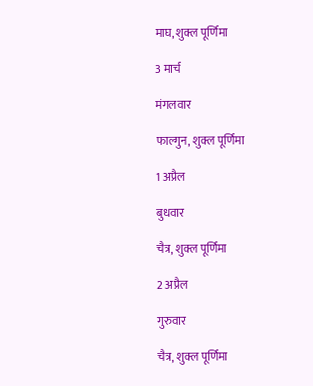माघ, शुक्ल पूर्णिमा

3 मार्च

मंगलवार

फाल्गुन, शुक्ल पूर्णिमा

1 अप्रैल

बुधवार

चैत्र, शुक्ल पूर्णिमा

2 अप्रैल

गुरुवार

चैत्र, शुक्ल पूर्णिमा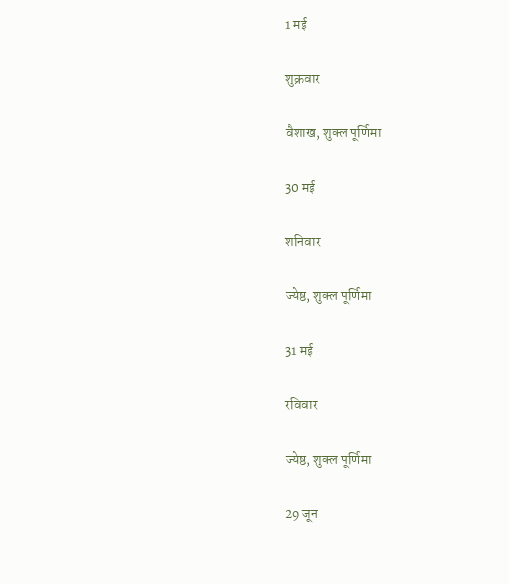1 मई

शुक्रवार

वैशाख, शुक्ल पूर्णिमा

30 मई

शनिवार

ज्येष्ठ, शुक्ल पूर्णिमा

31 मई

रविवार

ज्येष्ठ, शुक्ल पूर्णिमा

29 जून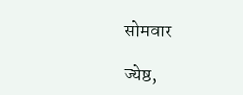सोमवार

ज्येष्ठ,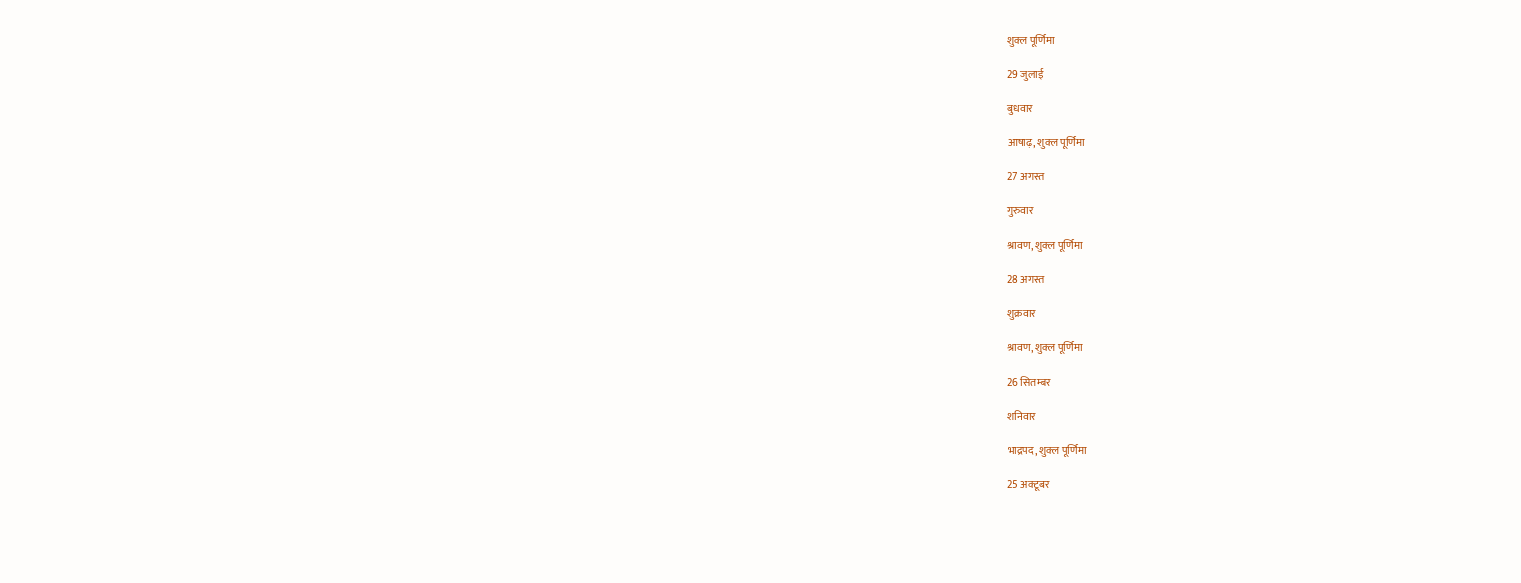शुक्ल पूर्णिमा

29 जुलाई

बुधवार

आषाढ़, शुक्ल पूर्णिमा

27 अगस्त

गुरुवार

श्रावण, शुक्ल पूर्णिमा

28 अगस्त

शुक्रवार

श्रावण, शुक्ल पूर्णिमा

26 सितम्बर

शनिवार

भाद्रपद, शुक्ल पूर्णिमा

25 अक्टूबर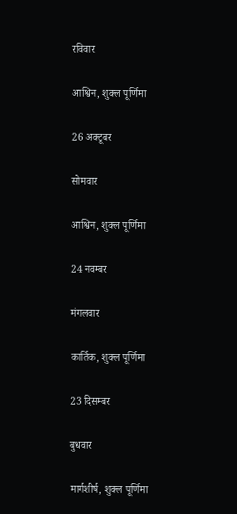रविवार

आश्विन, शुक्ल पूर्णिमा

26 अक्टूबर

सोमवार

आश्विन, शुक्ल पूर्णिमा

24 नवम्बर

मंगलवार

कार्तिक, शुक्ल पूर्णिमा

23 दिसम्बर

बुधवार

मार्गशीर्ष, शुक्ल पूर्णिमा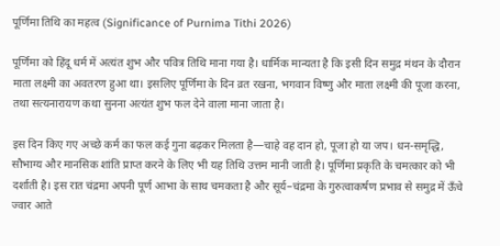पूर्णिमा तिथि का महत्व (Significance of Purnima Tithi 2026)

पूर्णिमा को हिंदू धर्म में अत्यंत शुभ और पवित्र तिथि माना गया है। धार्मिक मान्यता है कि इसी दिन समुद्र मंथन के दौरान माता लक्ष्मी का अवतरण हुआ था। इसलिए पूर्णिमा के दिन व्रत रखना, भगवान विष्णु और माता लक्ष्मी की पूजा करना, तथा सत्यनारायण कथा सुनना अत्यंत शुभ फल देने वाला माना जाता है।

इस दिन किए गए अच्छे कर्म का फल कई गुना बढ़कर मिलता है—चाहे वह दान हो, पूजा हो या जप। धन-समृद्धि, सौभाग्य और मानसिक शांति प्राप्त करने के लिए भी यह तिथि उत्तम मानी जाती है। पूर्णिमा प्रकृति के चमत्कार को भी दर्शाती है। इस रात चंद्रमा अपनी पूर्ण आभा के साथ चमकता है और सूर्य–चंद्रमा के गुरुत्वाकर्षण प्रभाव से समुद्र में ऊँचे ज्वार आते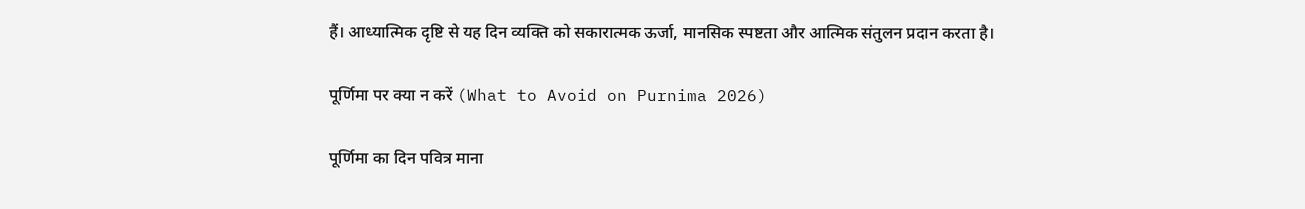हैं। आध्यात्मिक दृष्टि से यह दिन व्यक्ति को सकारात्मक ऊर्जा, मानसिक स्पष्टता और आत्मिक संतुलन प्रदान करता है।

पूर्णिमा पर क्या न करें (What to Avoid on Purnima 2026)

पूर्णिमा का दिन पवित्र माना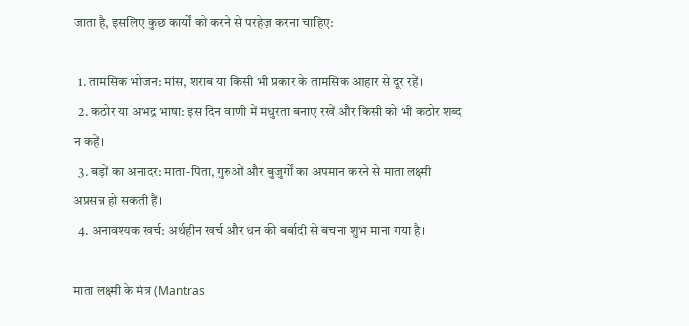जाता है, इसलिए कुछ कार्यों को करने से परहेज़ करना चाहिए:

  1. तामसिक भोजन: मांस, शराब या किसी भी प्रकार के तामसिक आहार से दूर रहें।
  2. कठोर या अभद्र भाषा: इस दिन वाणी में मधुरता बनाए रखें और किसी को भी कठोर शब्द न कहें।
  3. बड़ों का अनादर: माता-पिता, गुरुओं और बुजुर्गों का अपमान करने से माता लक्ष्मी अप्रसन्न हो सकती हैं।
  4. अनावश्यक खर्च: अर्थहीन खर्च और धन की बर्बादी से बचना शुभ माना गया है।

माता लक्ष्मी के मंत्र (Mantras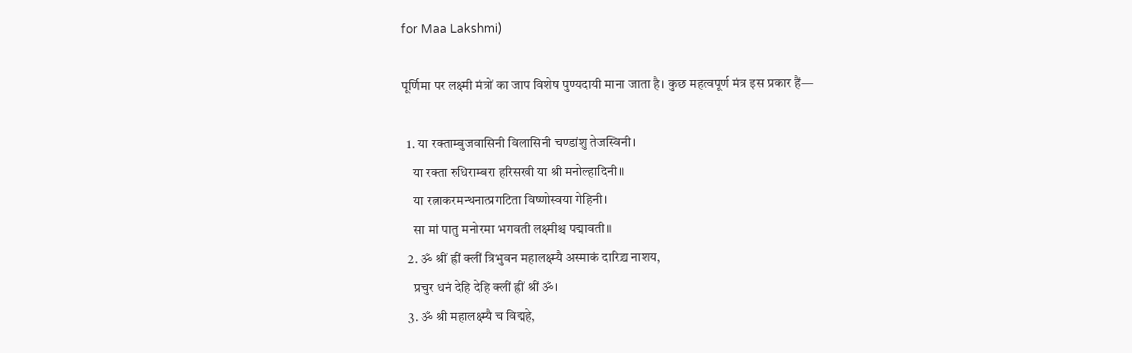for Maa Lakshmi)

पूर्णिमा पर लक्ष्मी मंत्रों का जाप विशेष पुण्यदायी माना जाता है। कुछ महत्वपूर्ण मंत्र इस प्रकार हैं—

  1. या रक्ताम्बुजवासिनी विलासिनी चण्डांशु तेजस्विनी।
    या रक्ता रुधिराम्बरा हरिसखी या श्री मनोल्हादिनी॥
    या रत्नाकरमन्थनात्प्रगटिता विष्णोस्वया गेहिनी।
    सा मां पातु मनोरमा भगवती लक्ष्मीश्च पद्मावती॥
  2. ॐ श्रीं ह्रीं क्लीं त्रिभुवन महालक्ष्म्यै अस्माकं दारिद्र्य नाशय,
    प्रचुर धनं देहि देहि क्लीं ह्रीं श्रीं ॐ।
  3. ॐ श्री महालक्ष्म्यै च विद्महे,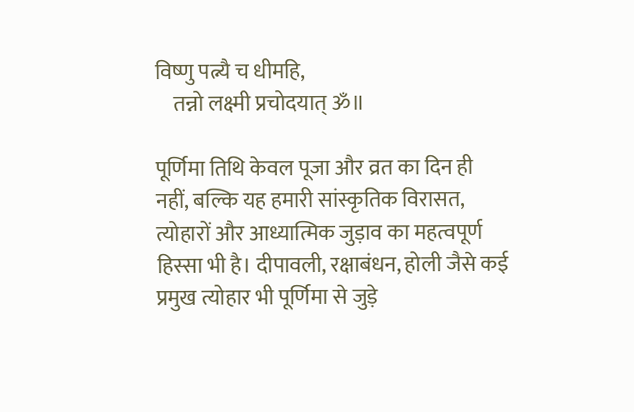विष्णु पत्न्यै च धीमहि,
    तन्नो लक्ष्मी प्रचोदयात् ॐ॥

पूर्णिमा तिथि केवल पूजा और व्रत का दिन ही नहीं, बल्कि यह हमारी सांस्कृतिक विरासत, त्योहारों और आध्यात्मिक जुड़ाव का महत्वपूर्ण हिस्सा भी है। दीपावली, रक्षाबंधन, होली जैसे कई प्रमुख त्योहार भी पूर्णिमा से जुड़े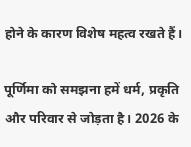होने के कारण विशेष महत्व रखते हैं।

पूर्णिमा को समझना हमें धर्म, प्रकृति और परिवार से जोड़ता है। 2026 के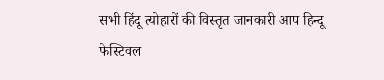सभी हिंदू त्योहारों की विस्तृत जानकारी आप हिन्दू फेस्टिवल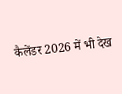कैलेंडर 2026 में भी देख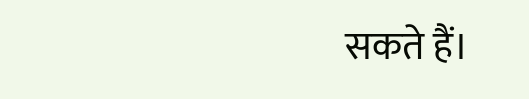सकते हैं।